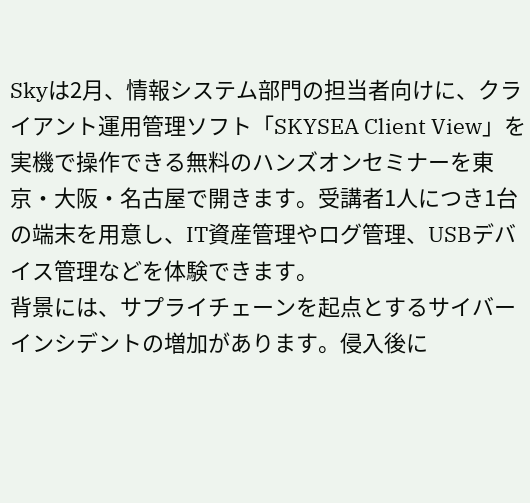Skyは2月、情報システム部門の担当者向けに、クライアント運用管理ソフト「SKYSEA Client View」を実機で操作できる無料のハンズオンセミナーを東京・大阪・名古屋で開きます。受講者1人につき1台の端末を用意し、IT資産管理やログ管理、USBデバイス管理などを体験できます。
背景には、サプライチェーンを起点とするサイバーインシデントの増加があります。侵入後に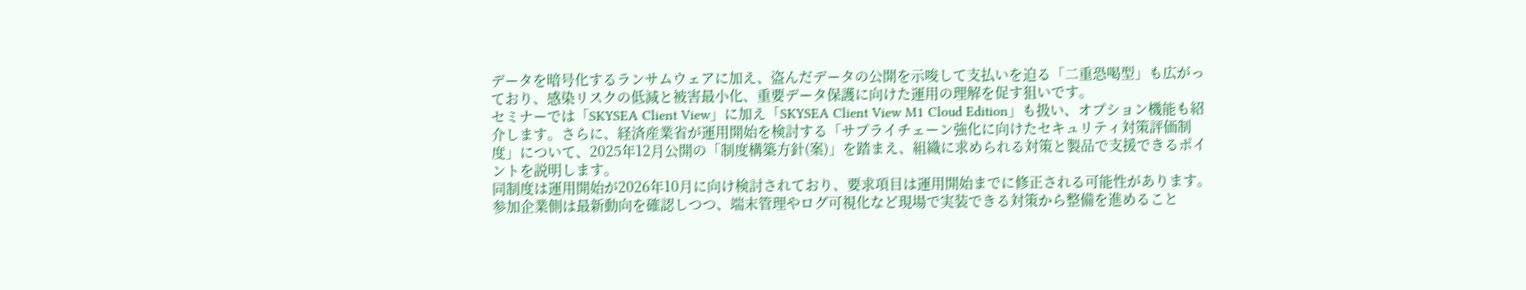データを暗号化するランサムウェアに加え、盗んだデータの公開を示唆して支払いを迫る「二重恐喝型」も広がっており、感染リスクの低減と被害最小化、重要データ保護に向けた運用の理解を促す狙いです。
セミナーでは「SKYSEA Client View」に加え「SKYSEA Client View M1 Cloud Edition」も扱い、オプション機能も紹介します。さらに、経済産業省が運用開始を検討する「サプライチェーン強化に向けたセキュリティ対策評価制度」について、2025年12月公開の「制度構築方針(案)」を踏まえ、組織に求められる対策と製品で支援できるポイントを説明します。
同制度は運用開始が2026年10月に向け検討されており、要求項目は運用開始までに修正される可能性があります。参加企業側は最新動向を確認しつつ、端末管理やログ可視化など現場で実装できる対策から整備を進めること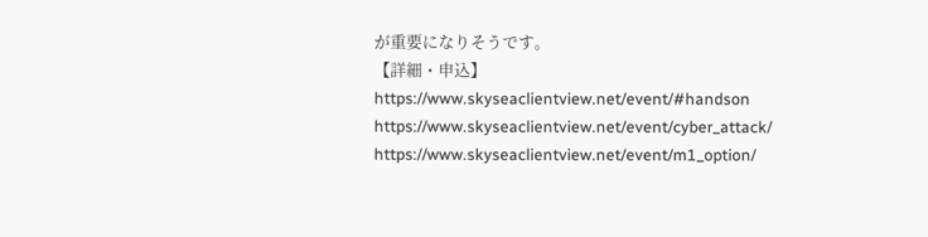が重要になりそうです。
【詳細・申込】
https://www.skyseaclientview.net/event/#handson
https://www.skyseaclientview.net/event/cyber_attack/
https://www.skyseaclientview.net/event/m1_option/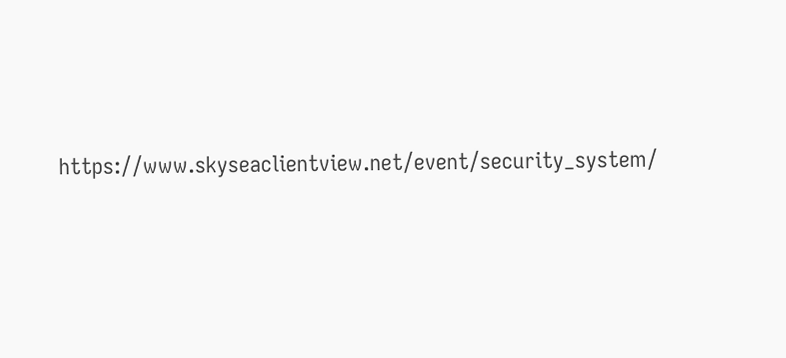https://www.skyseaclientview.net/event/security_system/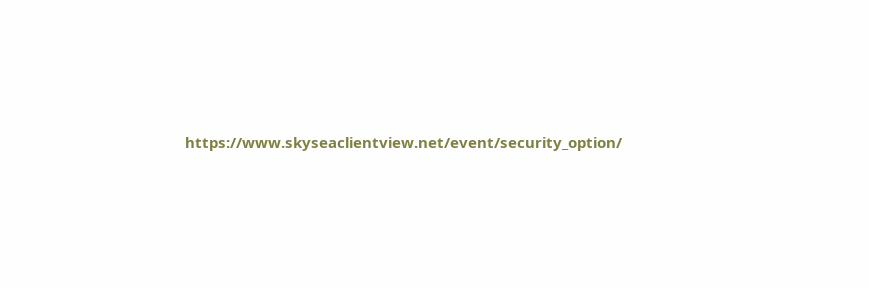https://www.skyseaclientview.net/event/security_option/